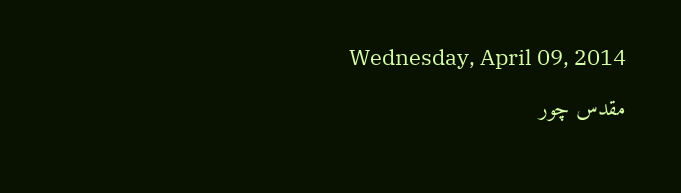Wednesday, April 09, 2014

مقدس چور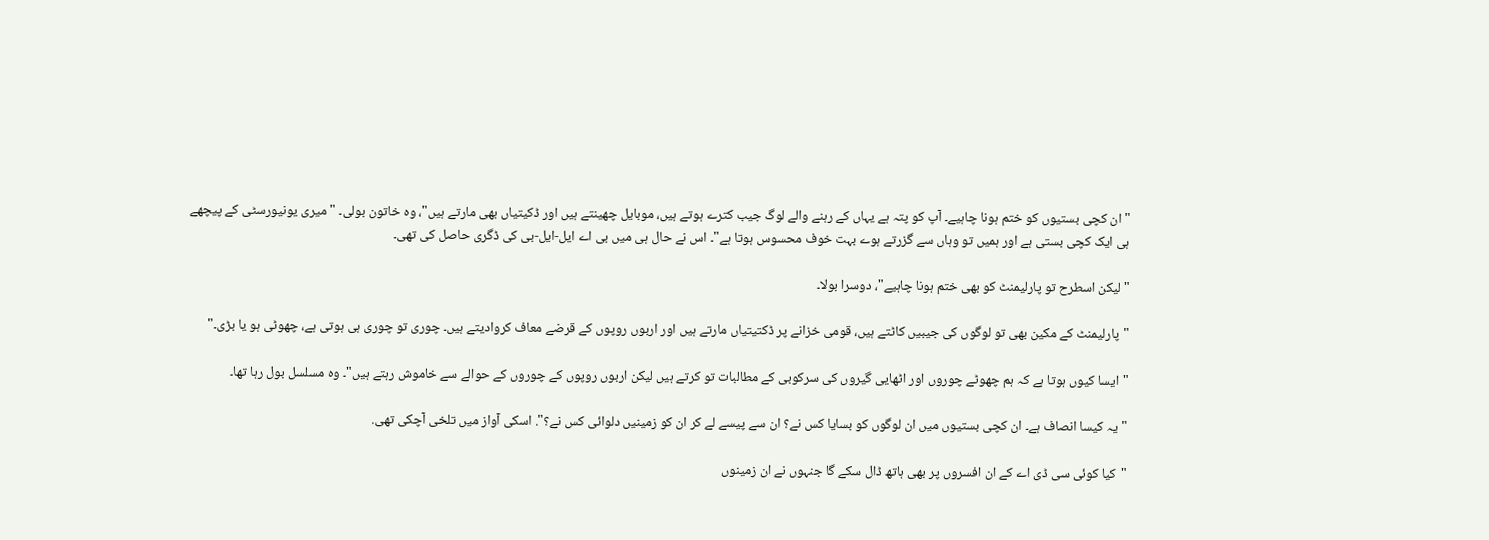"ان کچی بستیوں کو ختم ہونا چاہیے۔ آپ کو پتہ ہے یہاں کے رہنے والے لوگ جیب کترے ہوتے ہیں، موبایل چھینتے ہیں اور ڈکیتیاں بھی مارتے ہیں"، وہ خاتون بولی۔ "میری یونیورسٹی کے پیچھے ہی ایک کچی بستی ہے اور ہمیں تو وہاں سے گزرتے ہوے بہت خوف محسوس ہوتا ہے"۔ اس نے حال ہی میں بی اے ایل-ایل-بی کی ڈگری حاصل کی تھی۔

"لیکن اسطرح تو پارلیمنٹ کو بھی ختم ہونا چاہیے"، دوسرا بولا۔

"پارلیمنٹ کے مکین بھی تو لوگوں کی جیبیں کاٹتے ہیں، قومی خزانے پر ڈکتیتیاں مارتے ہیں اور اربوں روپوں کے قرضے معاف کروادیتے ہیں۔ چوری تو چوری ہی ہوتی ہے، چھوٹی ہو یا بڑی۔"

"ایسا کیوں ہوتا ہے کہ ہم چھوٹے چوروں اور اٹھایی گیروں کی سرکوبی کے مطالبات تو کرتے ہیں لیکن اربوں روپوں کے چوروں کے حوالے سے خاموش رہتے ہیں"۔ وہ مسلسل بول رہا تھا۔

"یہ کیسا انصاف ہے۔ ان کچی بستیوں میں ان لوگوں کو بسایا کس نے؟ ان سے پیسے لے کر ان کو زمینیں دلوائی کس نے؟". اسکی آواز میں تلخی آچکی تھی.

"کیا کوئی سی ڈی اے کے ان افسروں پر بھی ہاتھ ڈال سکے گا جنہوں نے ان زمینوں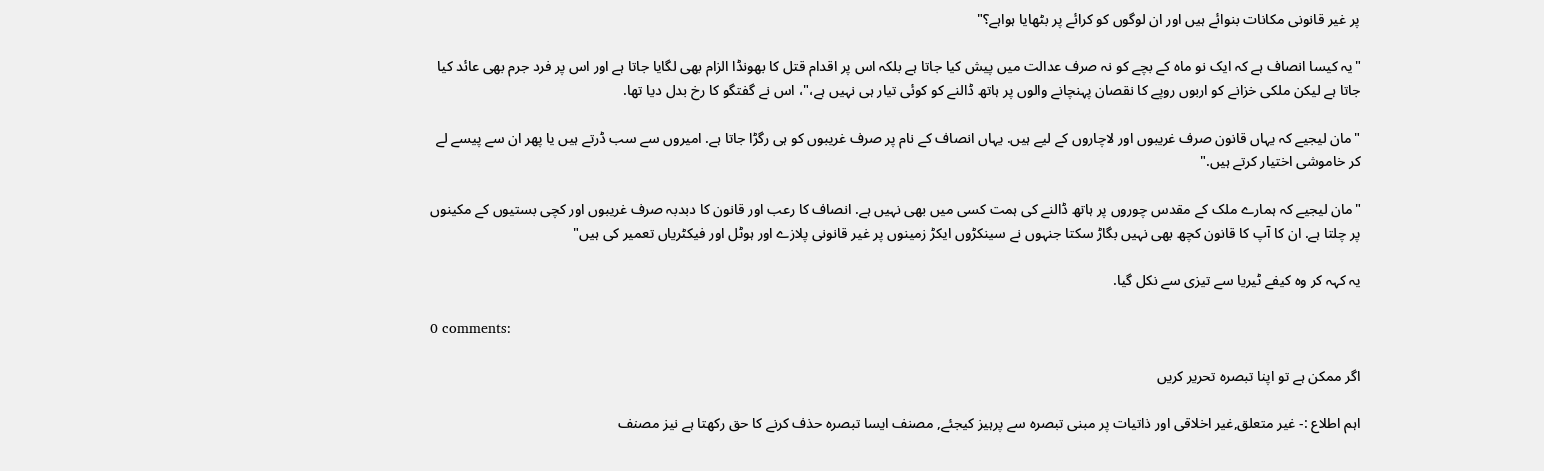پر غیر قانونی مکانات بنوائے ہیں اور ان لوگوں کو کرائے پر بٹھایا ہواہے؟"

"یہ کیسا انصاف ہے کہ ایک نو ماہ کے بچے کو نہ صرف عدالت میں پیش کیا جاتا ہے بلکہ اس پر اقدام قتل کا بھونڈا الزام بھی لگایا جاتا ہے اور اس پر فرد جرم بھی عائد کیا جاتا ہے لیکن ملکی خزانے کو اربوں روپے کا نقصان پہنچانے والوں پر ہاتھ ڈالنے کو کوئی تیار ہی نہیں ہے،"، اس نے گفتگو کا رخ بدل دیا تھا.

"مان لیجیے کہ یہاں قانون صرف غریبوں اور لاچاروں کے لیے ہیں. یہاں انصاف کے نام پر صرف غریبوں کو ہی رگڑا جاتا ہے. امیروں سے سب ڈرتے ہیں یا پھر ان سے پیسے لے کر خاموشی اختیار کرتے ہیں."

"مان لیجیے کہ ہمارے ملک کے مقدس چوروں پر ہاتھ ڈالنے کی ہمت کسی میں بھی نہیں ہے. انصاف کا رعب اور قانون کا دبدبہ صرف غریبوں اور کچی بستیوں کے مکینوں پر چلتا ہے. ان کا آپ کا قانون کچھ بھی نہیں بگاڑ سکتا جنہوں نے سینکڑوں ایکڑ زمینوں پر غیر قانونی پلازے اور ہوٹل اور فیکٹریاں تعمیر کی ہیں"

یہ کہہ کر وہ کیفے ٹیریا سے تیزی سے نکل گیا.

0 comments:

اگر ممکن ہے تو اپنا تبصرہ تحریر کریں

اہم اطلاع :- غیر متعلق,غیر اخلاقی اور ذاتیات پر مبنی تبصرہ سے پرہیز کیجئے, مصنف ایسا تبصرہ حذف کرنے کا حق رکھتا ہے نیز مصنف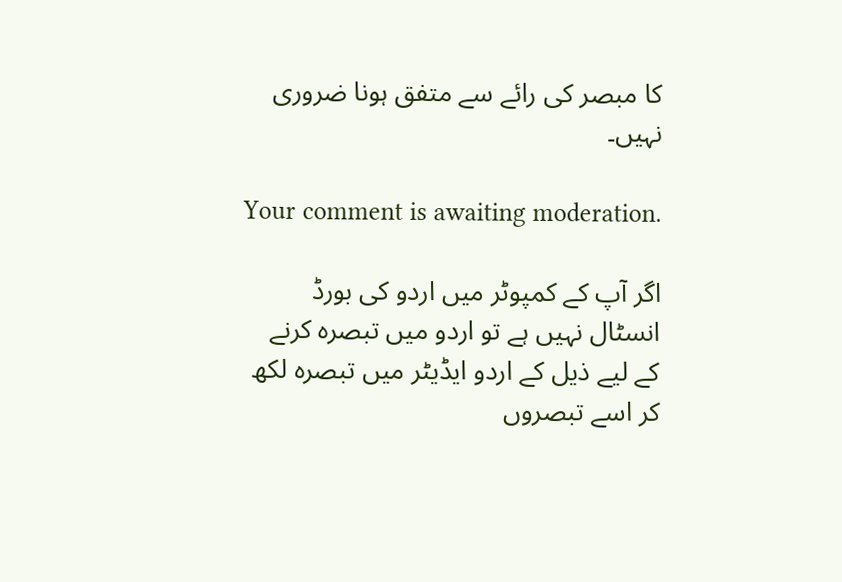کا مبصر کی رائے سے متفق ہونا ضروری نہیں۔

Your comment is awaiting moderation.

اگر آپ کے کمپوٹر میں اردو کی بورڈ انسٹال نہیں ہے تو اردو میں تبصرہ کرنے کے لیے ذیل کے اردو ایڈیٹر میں تبصرہ لکھ کر اسے تبصروں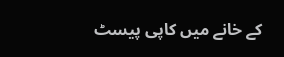کے خانے میں کاپی پیسٹ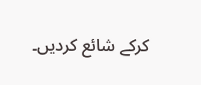کرکے شائع کردیں۔